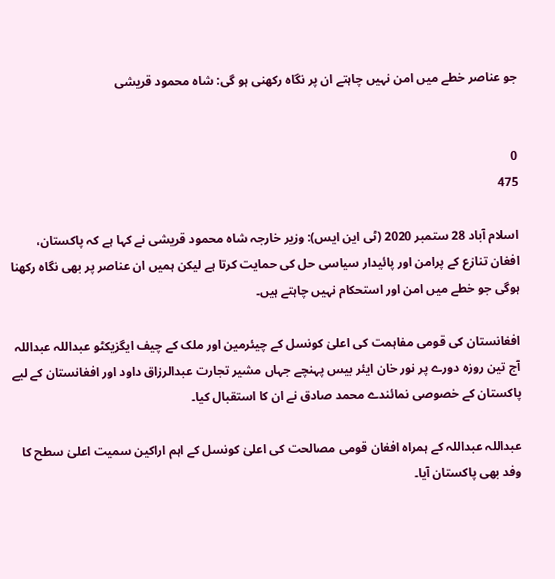جو عناصر خطے میں امن نہیں چاہتے ان پر نگاہ رکھنی ہو گی: شاہ محمود قریشی


0
475

اسلام آباد 28 ستمبر 2020 (ٹی این ایس): وزیر خارجہ شاہ محمود قریشی نے کہا ہے کہ پاکستان، افغان تنازع کے پرامن اور پائیدار سیاسی حل کی حمایت کرتا ہے لیکن ہمیں ان عناصر پر بھی نگاہ رکھنا ہوگی جو خطے میں امن اور استحکام نہیں چاہتے ہیں۔

افغانستان کی قومی مفاہمت کی اعلیٰ کونسل کے چیئرمین اور ملک کے چیف ایگزیکٹو عبداللہ عبداللہ آج تین روزہ دورے پر نور خان ایئر بیس پہنچے جہاں مشیر تجارت عبدالرزاق داود اور افغانستان کے لیے پاکستان کے خصوصی نمائندے محمد صادق نے ان کا استقبال کیا۔

عبداللہ عبداللہ کے ہمراہ افغان قومی مصالحت کی اعلیٰ کونسل کے اہم اراکین سمیت اعلیٰ سطح کا وفد بھی پاکستان آیا۔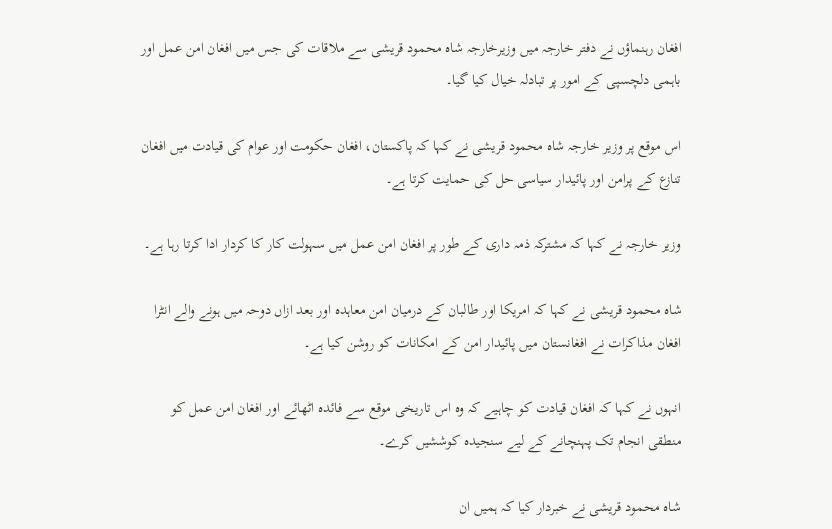افغان رہنماؤں نے دفتر خارجہ میں وزیرخارجہ شاہ محمود قریشی سے ملاقات کی جس میں افغان امن عمل اور باہمی دلچسپی کے امور پر تبادلہ خیال کیا گیا۔

اس موقع پر وزیر خارجہ شاہ محمود قریشی نے کہا کہ پاکستان، افغان حکومت اور عوام کی قیادت میں افغان تنازع کے پرامن اور پائیدار سیاسی حل کی حمایت کرتا ہے۔

وزیر خارجہ نے کہا کہ مشترکہ ذمہ داری کے طور پر افغان امن عمل میں سہولت کار کا کردار ادا کرتا رہا ہے۔

شاہ محمود قریشی نے کہا کہ امریکا اور طالبان کے درمیان امن معاہدہ اور بعد ازاں دوحہ میں ہونے والے انٹرا افغان مذاکرات نے افغانستان میں پائیدار امن کے امکانات کو روشن کیا ہے۔

انہوں نے کہا کہ افغان قیادت کو چاہیے کہ وہ اس تاریخی موقع سے فائدہ اٹھائے اور افغان امن عمل کو منطقی انجام تک پہنچانے کے لیے سنجیدہ کوششیں کرے۔

شاہ محمود قریشی نے خبردار کیا کہ ہمیں ان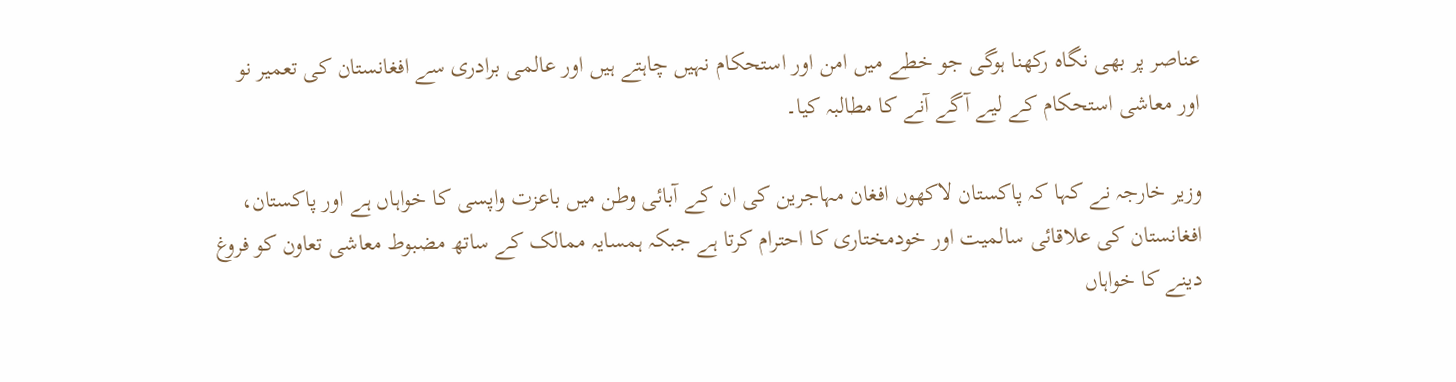عناصر پر بھی نگاہ رکھنا ہوگی جو خطے میں امن اور استحکام نہیں چاہتے ہیں اور عالمی برادری سے افغانستان کی تعمیر نو اور معاشی استحکام کے لیے آگے آنے کا مطالبہ کیا۔

وزیر خارجہ نے کہا کہ پاکستان لاکھوں افغان مہاجرین کی ان کے آبائی وطن میں باعزت واپسی کا خواہاں ہے اور پاکستان، افغانستان کی علاقائی سالمیت اور خودمختاری کا احترام کرتا ہے جبکہ ہمسایہ ممالک کے ساتھ مضبوط معاشی تعاون کو فروغ دینے کا خواہاں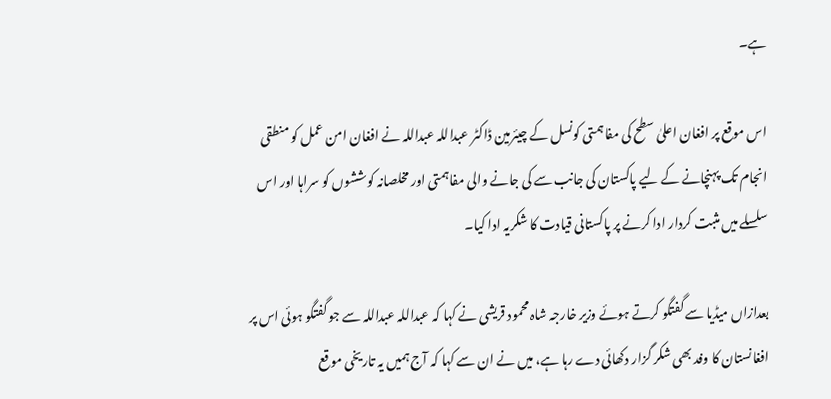ہے۔

اس موقع پر افغان اعلیٰ سطح کی مفاہمتی کونسل کے چیئرمین ڈاکٹر عبداللہ عبداللہ نے افغان امن عمل کو منطقی انجام تک پہنچانے کے لیے پاکستان کی جانب سے کی جانے والی مفاہمتی اور مخلصانہ کوششوں کو سراہا اور اس سلسلے میں مثبت کردار ادا کرنے پر پاکستانی قیادت کا شکریہ ادا کیا۔

بعدازاں میڈیا سے گفتگو کرتے ہوئے وزیر خارجہ شاہ محمود قریشی نے کہا کہ عبداللہ عبداللہ سے جو گفتگو ہوئی اس پر افغانستان کا وفد بھی شکر گزار دکھائی دے رہا ہے، میں نے ان سے کہا کہ آج ہمیں یہ تاریخی موقع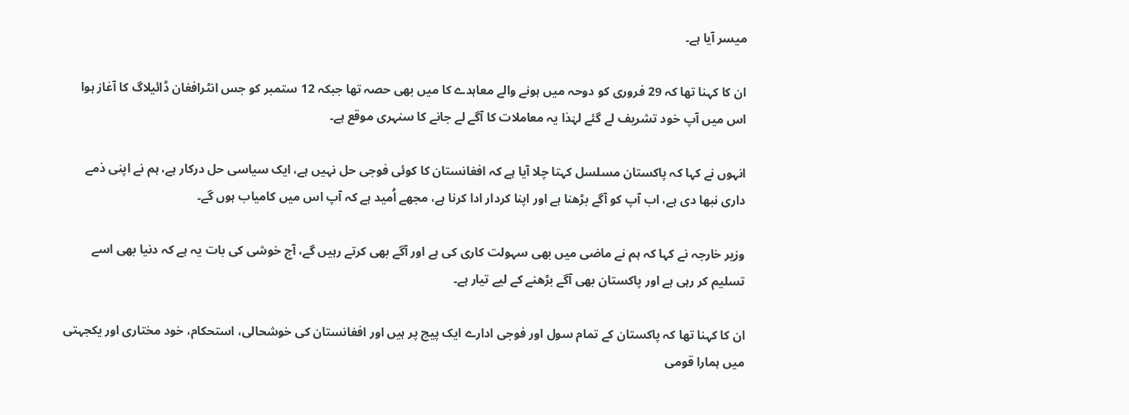میسر آیا ہے۔

ان کا کہنا تھا کہ 29 فروری کو دوحہ میں ہونے والے معاہدے کا میں بھی حصہ تھا جبکہ 12 ستمبر کو جس انٹرافغان ڈائیلاگ کا آغاز ہوا اس میں آپ خود تشریف لے گئے لہٰذا یہ معاملات کا آگے لے جانے کا سنہری موقع ہے۔

انہوں نے کہا کہ پاکستان مسلسل کہتا چلا آیا ہے کہ افغانستان کا کوئی فوجی حل نہیں ہے، ایک سیاسی حل درکار ہے، ہم نے اپنی ذمے داری نبھا دی ہے، اب آپ کو آگے بڑھنا ہے اور اپنا کردار ادا کرنا ہے، مجھے اُمید ہے کہ آپ اس میں کامیاب ہوں گے۔

وزیر خارجہ نے کہا کہ ہم نے ماضی میں بھی سہولت کاری کی ہے اور آگے بھی کرتے رہیں گے، آج خوشی کی بات یہ ہے کہ دنیا بھی اسے تسلیم کر رہی ہے اور پاکستان بھی آگے بڑھنے کے لیے تیار ہے۔

ان کا کہنا تھا کہ پاکستان کے تمام سول اور فوجی ادارے ایک پیج پر ہیں اور افغانستان کی خوشحالی، استحکام، خود مختاری اور یکجہتی میں ہمارا قومی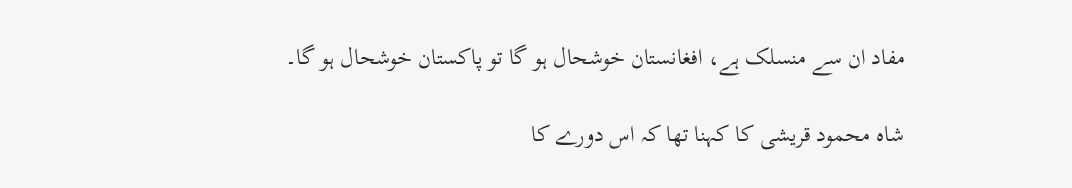مفاد ان سے منسلک ہے، افغانستان خوشحال ہو گا تو پاکستان خوشحال ہو گا۔

شاہ محمود قریشی کا کہنا تھا کہ اس دورے کا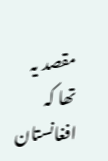مقصد یہ تھا کہ افغانستان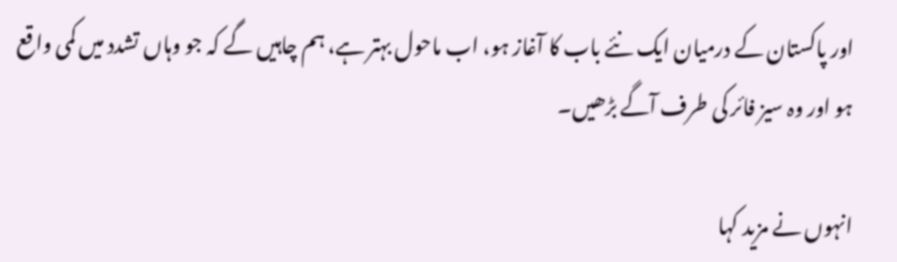اور پاکستان کے درمیان ایک نئے باب کا آغاز ہو، اب ماحول بہتر ہے، ہم چاہیں گے کہ جو وہاں تشدد میں کمی واقع ہو اور وہ سیز فائر کی طرف آگے بڑھیں۔

انہوں نے مزید کہا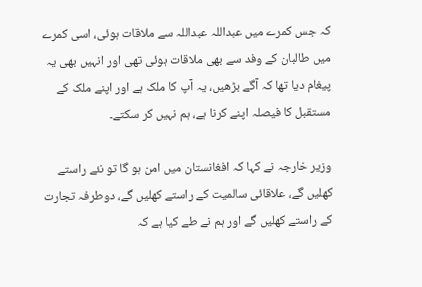کہ جس کمرے میں عبداللہ عبداللہ سے ملاقات ہوئی، اسی کمرے میں طالبان کے وفد سے بھی ملاقات ہوئی تھی اور انہیں بھی یہ پیغام دیا تھا کہ آگے بڑھیں، یہ آپ کا ملک ہے اور اپنے ملک کے مستقبل کا فیصلہ اپنے کرنا ہے، ہم نہیں کر سکتے۔

وزیر خارجہ نے کہا کہ افغانستان میں امن ہو گا تو نئے راستے کھلیں گے، علاقائی سالمیت کے راستے کھلیں گے، دوطرفہ تجارت کے راستے کھلیں گے اور ہم نے طے کیا ہے کہ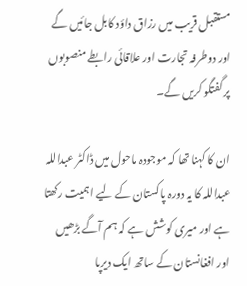مستقبل قریب میں رزاق داؤد کابل جائیں گے اور دوطرفہ تجارت اور علاقائی رابطے منصوبوں پر گفتگو کریں گے۔

ان کا کہنا تھا کہ موجودہ ماحول میں ڈاکٹر عبداللہ عبداللہ کا یہ دورہ پاکستان کے لیے اہمیت رکھتا ہے اور میری کوشش ہے کہ ہم آگے بڑھیں اور افغانستان کے ساتھ ایک دیرپا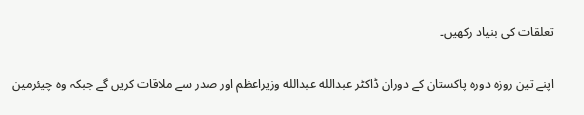تعلقات کی بنیاد رکھیں۔

اپنے تین روزہ دورہ پاکستان کے دوران ڈاکٹر عبدالله عبدالله وزیراعظم اور صدر سے ملاقات کریں گے جبکہ وہ چیئرمین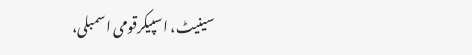سینیٹ، اسپیکرقومی اسمبلی،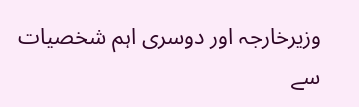وزیرخارجہ اور دوسری اہم شخصیات سے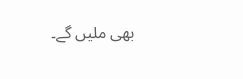بھی ملیں گے۔